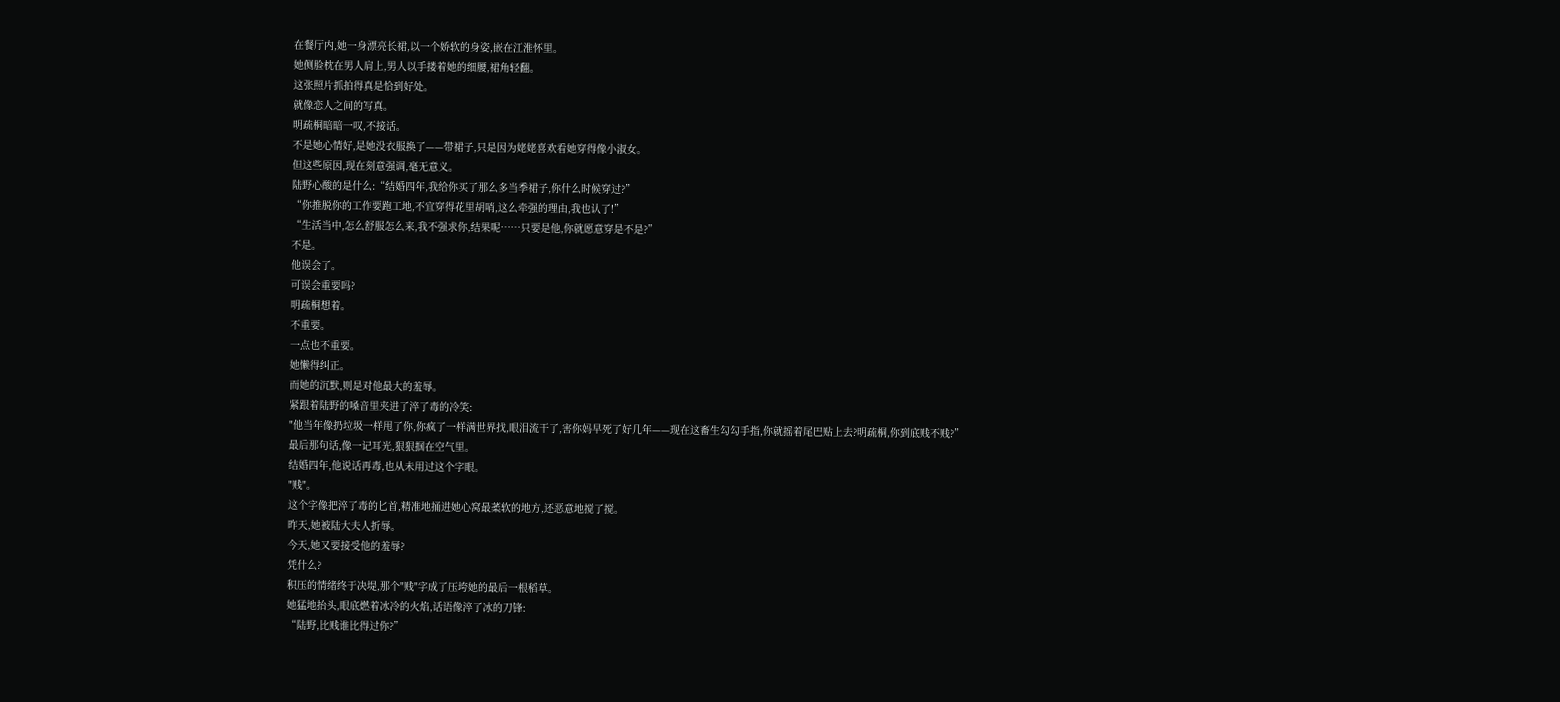在餐厅内,她一身漂亮长裙,以一个娇软的身姿,嵌在江淮怀里。
她侧脸枕在男人肩上,男人以手搂着她的细腰,裙角轻翻。
这张照片抓拍得真是恰到好处。
就像恋人之间的写真。
明疏桐暗暗一叹,不接话。
不是她心情好,是她没衣服换了——带裙子,只是因为姥姥喜欢看她穿得像小淑女。
但这些原因,现在刻意强调,毫无意义。
陆野心酸的是什么:“结婚四年,我给你买了那么多当季裙子,你什么时候穿过?”
“你推脱你的工作要跑工地,不宜穿得花里胡哨,这么牵强的理由,我也认了!”
“生活当中,怎么舒服怎么来,我不强求你,结果呢……只要是他,你就愿意穿是不是?”
不是。
他误会了。
可误会重要吗?
明疏桐想着。
不重要。
一点也不重要。
她懒得纠正。
而她的沉默,则是对他最大的羞辱。
紧跟着陆野的嗓音里夹进了淬了毒的冷笑:
"他当年像扔垃圾一样甩了你,你疯了一样满世界找,眼泪流干了,害你妈早死了好几年——现在这畜生勾勾手指,你就摇着尾巴贴上去?明疏桐,你到底贱不贱?”
最后那句话,像一记耳光,狠狠掴在空气里。
结婚四年,他说话再毒,也从未用过这个字眼。
"贱"。
这个字像把淬了毒的匕首,精准地捅进她心窝最葇软的地方,还恶意地搅了搅。
昨天,她被陆大夫人折辱。
今天,她又要接受他的羞辱?
凭什么?
积压的情绪终于决堤,那个"贱"字成了压垮她的最后一根稻草。
她猛地抬头,眼底燃着冰冷的火焰,话语像淬了冰的刀锋:
“陆野,比贱谁比得过你?”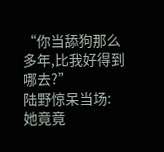“你当舔狗那么多年,比我好得到哪去?”
陆野惊呆当场:
她竟竟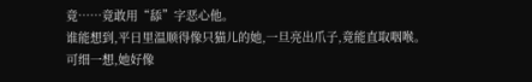竟……竟敢用“舔”字恶心他。
谁能想到,平日里温顺得像只猫儿的她,一旦亮出爪子,竟能直取咽喉。
可细一想,她好像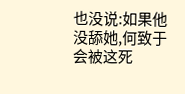也没说:如果他没舔她,何致于会被这死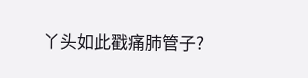丫头如此戳痛肺管子?